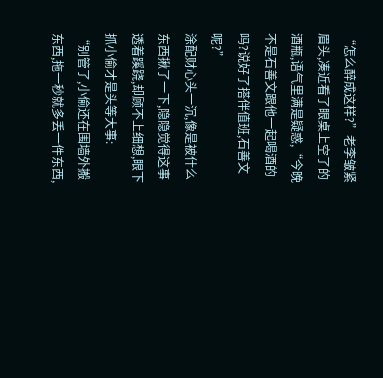“怎么醉成这样?”老李皱紧眉头,凑近看了眼桌上空了的酒瓶,语气里满是疑惑,“今晚不是石善文跟他一起喝酒的吗?说好了搭伴值班,石善文呢?”
涂配财心头一沉,像是被什么东西揪了一下,隐隐觉得这事透着蹊跷,却顾不上细想,眼下抓小偷才是头等大事:
“别管了,小偷还在围墙外搬东西,拖一秒就多丢一件东西,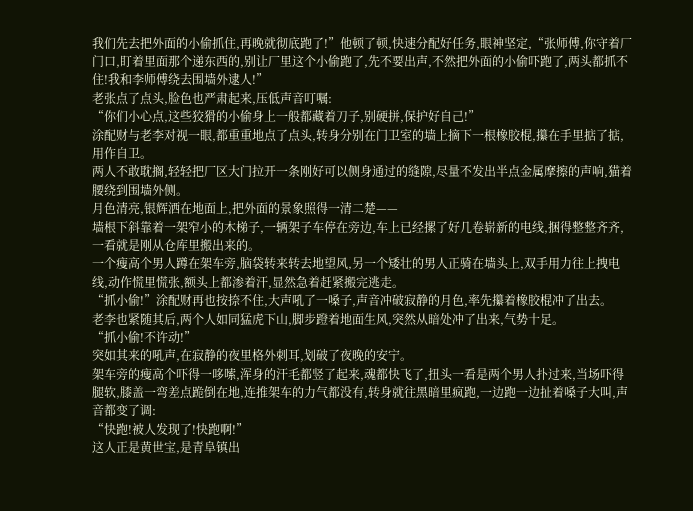我们先去把外面的小偷抓住,再晚就彻底跑了!”他顿了顿,快速分配好任务,眼神坚定,“张师傅,你守着厂门口,盯着里面那个递东西的,别让厂里这个小偷跑了,先不要出声,不然把外面的小偷吓跑了,两头都抓不住!我和李师傅绕去围墙外逮人!”
老张点了点头,脸色也严肃起来,压低声音叮嘱:
“你们小心点,这些狡猾的小偷身上一般都藏着刀子,别硬拼,保护好自己!”
涂配财与老李对视一眼,都重重地点了点头,转身分别在门卫室的墙上摘下一根橡胶棍,攥在手里掂了掂,用作自卫。
两人不敢耽搁,轻轻把厂区大门拉开一条刚好可以侧身通过的缝隙,尽量不发出半点金属摩擦的声响,猫着腰绕到围墙外侧。
月色清亮,银辉洒在地面上,把外面的景象照得一清二楚——
墙根下斜靠着一架窄小的木梯子,一辆架子车停在旁边,车上已经摞了好几卷崭新的电线,捆得整整齐齐,一看就是刚从仓库里搬出来的。
一个瘦高个男人蹲在架车旁,脑袋转来转去地望风,另一个矮壮的男人正骑在墙头上,双手用力往上拽电线,动作慌里慌张,额头上都渗着汗,显然急着赶紧搬完逃走。
“抓小偷!”涂配财再也按捺不住,大声吼了一嗓子,声音冲破寂静的月色,率先攥着橡胶棍冲了出去。
老李也紧随其后,两个人如同猛虎下山,脚步蹬着地面生风,突然从暗处冲了出来,气势十足。
“抓小偷!不许动!”
突如其来的吼声,在寂静的夜里格外刺耳,划破了夜晚的安宁。
架车旁的瘦高个吓得一哆嗦,浑身的汗毛都竖了起来,魂都快飞了,扭头一看是两个男人扑过来,当场吓得腿软,膝盖一弯差点跪倒在地,连推架车的力气都没有,转身就往黑暗里疯跑,一边跑一边扯着嗓子大叫,声音都变了调:
“快跑!被人发现了!快跑啊!”
这人正是黄世宝,是青阜镇出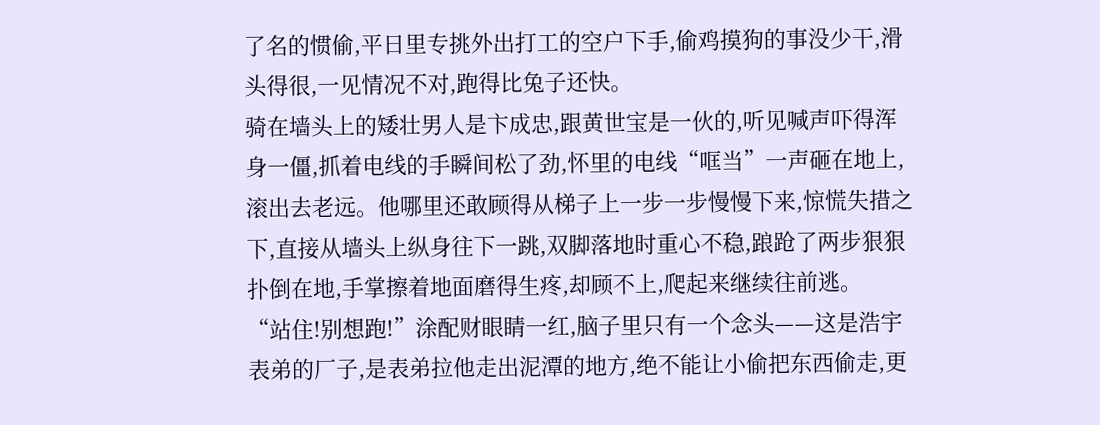了名的惯偷,平日里专挑外出打工的空户下手,偷鸡摸狗的事没少干,滑头得很,一见情况不对,跑得比兔子还快。
骑在墙头上的矮壮男人是卞成忠,跟黄世宝是一伙的,听见喊声吓得浑身一僵,抓着电线的手瞬间松了劲,怀里的电线“哐当”一声砸在地上,滚出去老远。他哪里还敢顾得从梯子上一步一步慢慢下来,惊慌失措之下,直接从墙头上纵身往下一跳,双脚落地时重心不稳,踉跄了两步狠狠扑倒在地,手掌擦着地面磨得生疼,却顾不上,爬起来继续往前逃。
“站住!别想跑!”涂配财眼睛一红,脑子里只有一个念头——这是浩宇表弟的厂子,是表弟拉他走出泥潭的地方,绝不能让小偷把东西偷走,更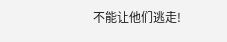不能让他们逃走!